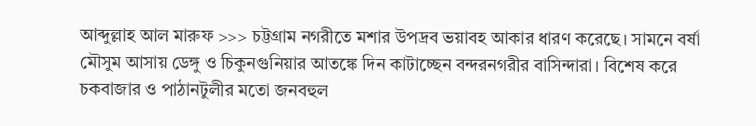আব্দুল্লাহ আল মারুফ >>> চট্টগ্রাম নগরীতে মশার উপদ্রব ভয়াবহ আকার ধারণ করেছে। সামনে বর্ষা মৌসুম আসায় ডেঙ্গু ও চিকুনগুনিয়ার আতঙ্কে দিন কাটাচ্ছেন বন্দরনগরীর বাসিন্দারা। বিশেষ করে চকবাজার ও পাঠানটুলীর মতো জনবহুল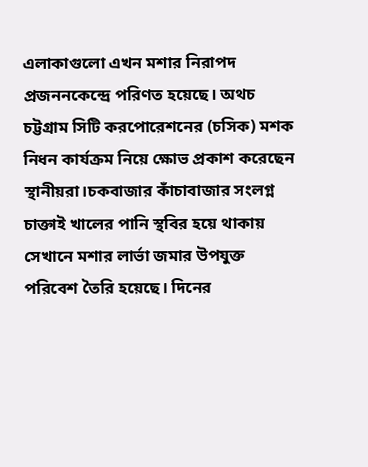এলাকাগুলো এখন মশার নিরাপদ প্রজননকেন্দ্রে পরিণত হয়েছে। অথচ চট্টগ্রাম সিটি করপোরেশনের (চসিক) মশক নিধন কার্যক্রম নিয়ে ক্ষোভ প্রকাশ করেছেন স্থানীয়রা।চকবাজার কাঁচাবাজার সংলগ্ন চাক্তাই খালের পানি স্থবির হয়ে থাকায় সেখানে মশার লার্ভা জমার উপযুক্ত পরিবেশ তৈরি হয়েছে। দিনের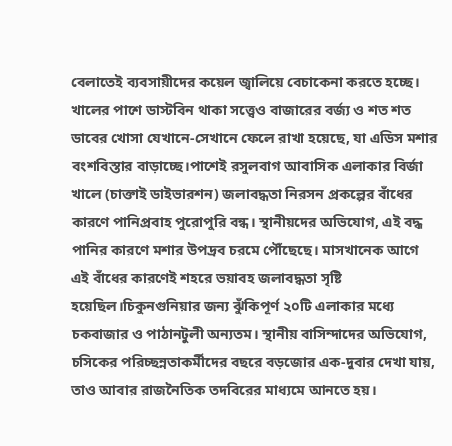বেলাতেই ব্যবসায়ীদের কয়েল জ্বালিয়ে বেচাকেনা করতে হচ্ছে। খালের পাশে ডাস্টবিন থাকা সত্ত্বেও বাজারের বর্জ্য ও শত শত ডাবের খোসা যেখানে-সেখানে ফেলে রাখা হয়েছে, যা এডিস মশার বংশবিস্তার বাড়াচ্ছে।পাশেই রসুলবাগ আবাসিক এলাকার বির্জা খালে (চাক্তাই ডাইভারশন) জলাবদ্ধতা নিরসন প্রকল্পের বাঁধের কারণে পানিপ্রবাহ পুরোপুরি বন্ধ। স্থানীয়দের অভিযোগ, এই বদ্ধ পানির কারণে মশার উপদ্রব চরমে পৌঁছেছে। মাসখানেক আগে এই বাঁধের কারণেই শহরে ভয়াবহ জলাবদ্ধতা সৃষ্টি হয়েছিল।চিকুনগুনিয়ার জন্য ঝুঁকিপূর্ণ ২০টি এলাকার মধ্যে চকবাজার ও পাঠানটুলী অন্যতম। স্থানীয় বাসিন্দাদের অভিযোগ, চসিকের পরিচ্ছন্নতাকর্মীদের বছরে বড়জোর এক-দুবার দেখা যায়, তাও আবার রাজনৈতিক তদবিরের মাধ্যমে আনতে হয়।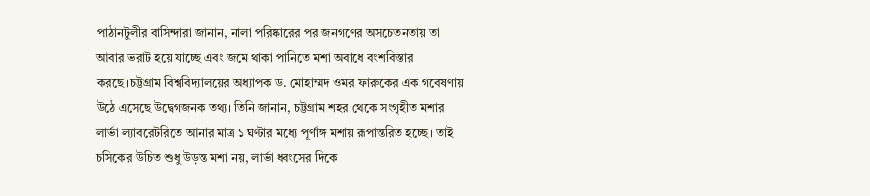পাঠানটুলীর বাসিন্দারা জানান, নালা পরিষ্কারের পর জনগণের অসচেতনতায় তা আবার ভরাট হয়ে যাচ্ছে এবং জমে থাকা পানিতে মশা অবাধে বংশবিস্তার করছে।চট্টগ্রাম বিশ্ববিদ্যালয়ের অধ্যাপক ড. মোহাম্মদ ওমর ফারুকের এক গবেষণায় উঠে এসেছে উদ্বেগজনক তথ্য। তিনি জানান, চট্টগ্রাম শহর থেকে সংগৃহীত মশার লার্ভা ল্যাবরেটরিতে আনার মাত্র ১ ঘণ্টার মধ্যে পূর্ণাঙ্গ মশায় রূপান্তরিত হচ্ছে। তাই চসিকের উচিত শুধু উড়ন্ত মশা নয়, লার্ভা ধ্বংসের দিকে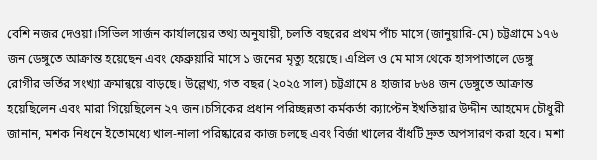বেশি নজর দেওয়া।সিভিল সার্জন কার্যালয়ের তথ্য অনুযায়ী, চলতি বছরের প্রথম পাঁচ মাসে (জানুয়ারি-মে) চট্টগ্রামে ১৭৬ জন ডেঙ্গুতে আক্রান্ত হয়েছেন এবং ফেব্রুয়ারি মাসে ১ জনের মৃত্যু হয়েছে। এপ্রিল ও মে মাস থেকে হাসপাতালে ডেঙ্গু রোগীর ভর্তির সংখ্যা ক্রমান্বয়ে বাড়ছে। উল্লেখ্য, গত বছর (২০২৫ সাল) চট্টগ্রামে ৪ হাজার ৮৬৪ জন ডেঙ্গুতে আক্রান্ত হয়েছিলেন এবং মারা গিয়েছিলেন ২৭ জন।চসিকের প্রধান পরিচ্ছন্নতা কর্মকর্তা ক্যাপ্টেন ইখতিয়ার উদ্দীন আহমেদ চৌধুরী জানান, মশক নিধনে ইতোমধ্যে খাল-নালা পরিষ্কারের কাজ চলছে এবং বির্জা খালের বাঁধটি দ্রুত অপসারণ করা হবে। মশা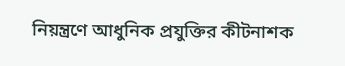নিয়ন্ত্রণে আধুনিক প্রযুক্তির কীটনাশক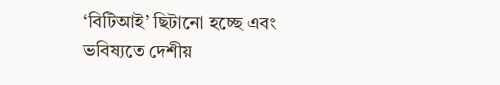‘বিটিআই’ ছিটানো হচ্ছে এবং ভবিষ্যতে দেশীয়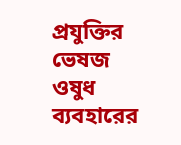প্রযুক্তির ভেষজ ওষুধ ব্যবহারের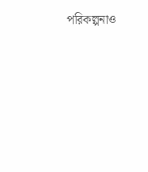পরিকল্পনাও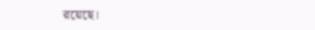রয়েছে।